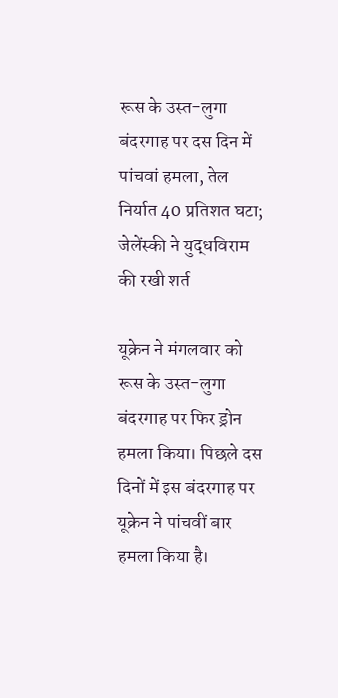रूस के उस्त-लुगा बंदरगाह पर दस दिन में पांचवां हमला, तेल निर्यात 40 प्रतिशत घटा; जेलेंस्की ने युद्धविराम की रखी शर्त

यूक्रेन ने मंगलवार को रूस के उस्त-लुगा बंदरगाह पर फिर ड्रोन हमला किया। पिछले दस दिनों में इस बंदरगाह पर यूक्रेन ने पांचवीं बार हमला किया है।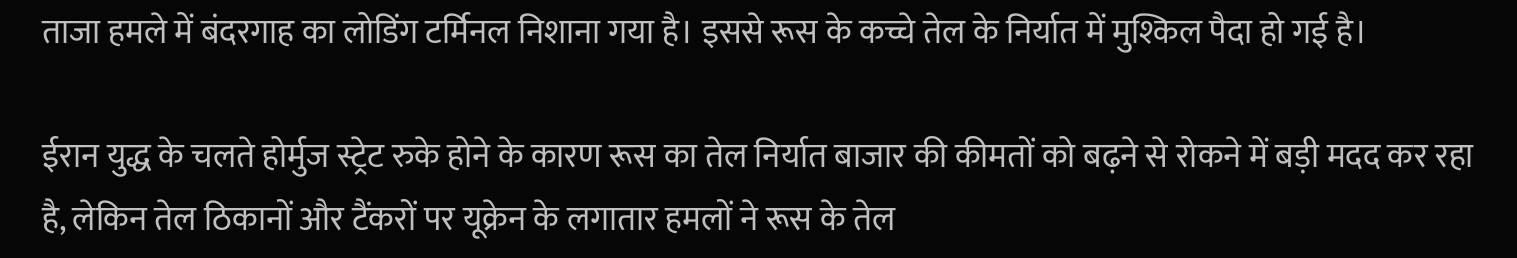ताजा हमले में बंदरगाह का लोडिंग टर्मिनल निशाना गया है। इससे रूस के कच्चे तेल के निर्यात में मुश्किल पैदा हो गई है।

ईरान युद्ध के चलते होर्मुज स्ट्रेट रुके होने के कारण रूस का तेल निर्यात बाजार की कीमतों को बढ़ने से रोकने में बड़ी मदद कर रहा है, लेकिन तेल ठिकानों और टैंकरों पर यूक्रेन के लगातार हमलों ने रूस के तेल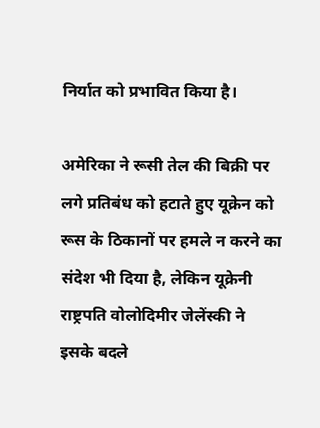निर्यात को प्रभावित किया है।

अमेरिका ने रूसी तेल की बिक्री पर लगे प्रतिबंध को हटाते हुए यूक्रेन को रूस के ठिकानों पर हमले न करने का संदेश भी दिया है, लेकिन यूक्रेनी राष्ट्रपति वोलोदिमीर जेलेंस्की ने इसके बदले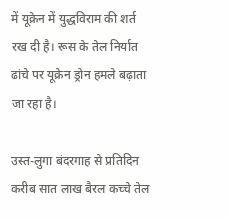में यूक्रेन में युद्धविराम की शर्त रख दी है। रूस के तेल निर्यात ढांचे पर यूक्रेन ड्रोन हमले बढ़ाता जा रहा है।

उस्त-लुगा बंदरगाह से प्रतिदिन करीब सात लाख बैरल कच्चे तेल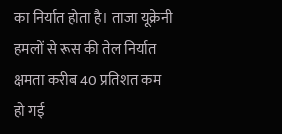का निर्यात होता है। ताजा यूक्रेनी हमलों से रूस की तेल निर्यात क्षमता करीब 40 प्रतिशत कम हो गई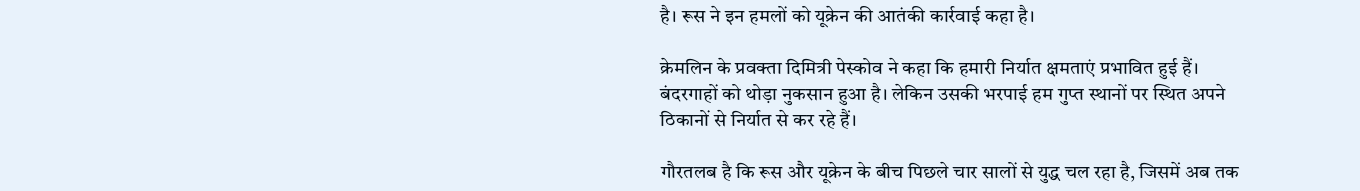है। रूस ने इन हमलों को यूक्रेन की आतंकी कार्रवाई कहा है।

क्रेमलिन के प्रवक्ता दिमित्री पेस्कोव ने कहा कि हमारी निर्यात क्षमताएं प्रभावित हुई हैं। बंदरगाहों को थोड़ा नुकसान हुआ है। लेकिन उसकी भरपाई हम गुप्त स्थानों पर स्थित अपने ठिकानों से निर्यात से कर रहे हैं।

गौरतलब है कि रूस और यूक्रेन के बीच पिछले चार सालों से युद्ध चल रहा है, जिसमें अब तक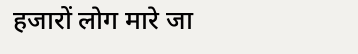हजारों लोग मारे जा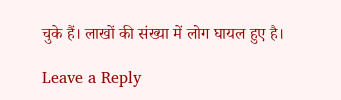चुके हैं। लाखों की संख्या में लोग घायल हुए है।

Leave a Reply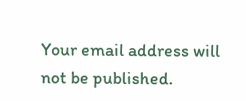Your email address will not be published.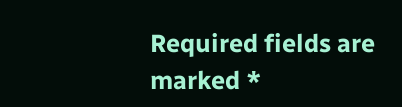Required fields are marked *